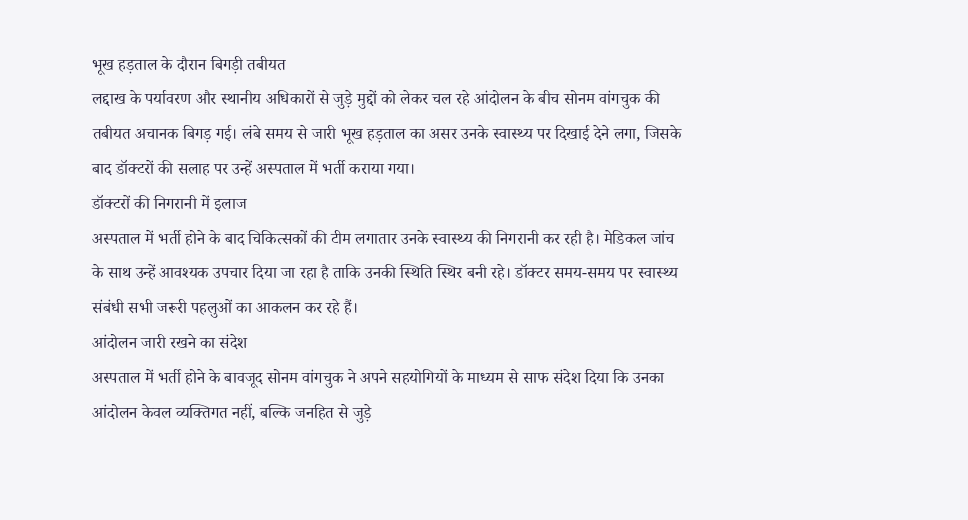भूख हड़ताल के दौरान बिगड़ी तबीयत
लद्दाख के पर्यावरण और स्थानीय अधिकारों से जुड़े मुद्दों को लेकर चल रहे आंदोलन के बीच सोनम वांगचुक की तबीयत अचानक बिगड़ गई। लंबे समय से जारी भूख हड़ताल का असर उनके स्वास्थ्य पर दिखाई देने लगा, जिसके बाद डॉक्टरों की सलाह पर उन्हें अस्पताल में भर्ती कराया गया।
डॉक्टरों की निगरानी में इलाज
अस्पताल में भर्ती होने के बाद चिकित्सकों की टीम लगातार उनके स्वास्थ्य की निगरानी कर रही है। मेडिकल जांच के साथ उन्हें आवश्यक उपचार दिया जा रहा है ताकि उनकी स्थिति स्थिर बनी रहे। डॉक्टर समय-समय पर स्वास्थ्य संबंधी सभी जरूरी पहलुओं का आकलन कर रहे हैं।
आंदोलन जारी रखने का संदेश
अस्पताल में भर्ती होने के बावजूद सोनम वांगचुक ने अपने सहयोगियों के माध्यम से साफ संदेश दिया कि उनका आंदोलन केवल व्यक्तिगत नहीं, बल्कि जनहित से जुड़े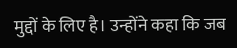मुद्दों के लिए है। उन्होंने कहा कि जब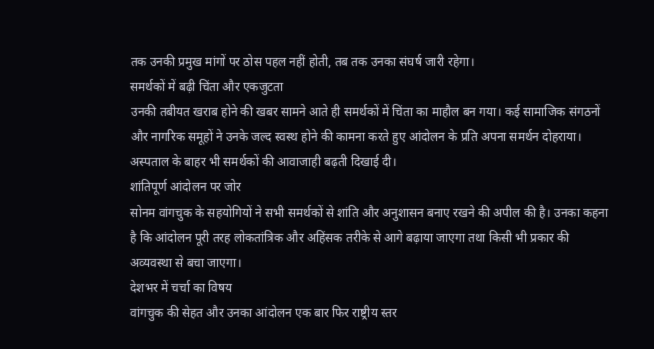तक उनकी प्रमुख मांगों पर ठोस पहल नहीं होती, तब तक उनका संघर्ष जारी रहेगा।
समर्थकों में बढ़ी चिंता और एकजुटता
उनकी तबीयत खराब होने की खबर सामने आते ही समर्थकों में चिंता का माहौल बन गया। कई सामाजिक संगठनों और नागरिक समूहों ने उनके जल्द स्वस्थ होने की कामना करते हुए आंदोलन के प्रति अपना समर्थन दोहराया। अस्पताल के बाहर भी समर्थकों की आवाजाही बढ़ती दिखाई दी।
शांतिपूर्ण आंदोलन पर जोर
सोनम वांगचुक के सहयोगियों ने सभी समर्थकों से शांति और अनुशासन बनाए रखने की अपील की है। उनका कहना है कि आंदोलन पूरी तरह लोकतांत्रिक और अहिंसक तरीके से आगे बढ़ाया जाएगा तथा किसी भी प्रकार की अव्यवस्था से बचा जाएगा।
देशभर में चर्चा का विषय
वांगचुक की सेहत और उनका आंदोलन एक बार फिर राष्ट्रीय स्तर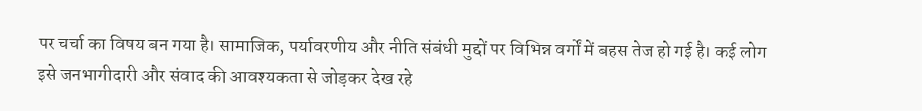पर चर्चा का विषय बन गया है। सामाजिक, पर्यावरणीय और नीति संबंधी मुद्दों पर विभिन्न वर्गों में बहस तेज हो गई है। कई लोग इसे जनभागीदारी और संवाद की आवश्यकता से जोड़कर देख रहे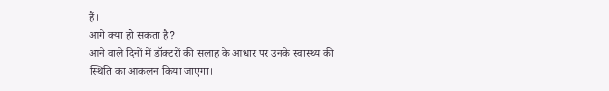हैं।
आगे क्या हो सकता है?
आने वाले दिनों में डॉक्टरों की सलाह के आधार पर उनके स्वास्थ्य की स्थिति का आकलन किया जाएगा।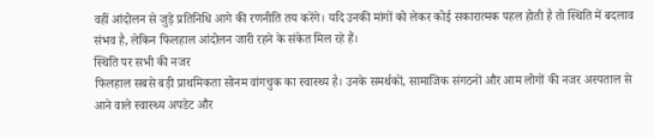वहीं आंदोलन से जुड़े प्रतिनिधि आगे की रणनीति तय करेंगे। यदि उनकी मांगों को लेकर कोई सकारात्मक पहल होती है तो स्थिति में बदलाव संभव है, लेकिन फिलहाल आंदोलन जारी रहने के संकेत मिल रहे हैं।
स्थिति पर सभी की नजर
फिलहाल सबसे बड़ी प्राथमिकता सोनम वांगचुक का स्वास्थ्य है। उनके समर्थकों, सामाजिक संगठनों और आम लोगों की नजर अस्पताल से आने वाले स्वास्थ्य अपडेट और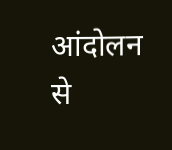आंदोलन से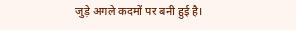जुड़े अगले कदमों पर बनी हुई है।